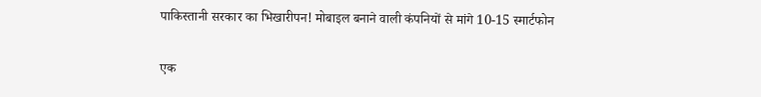पाकिस्तानी सरकार का भिखारीपन! मोबाइल बनाने वाली कंपनियों से मांगे 10-15 स्मार्टफोन

एक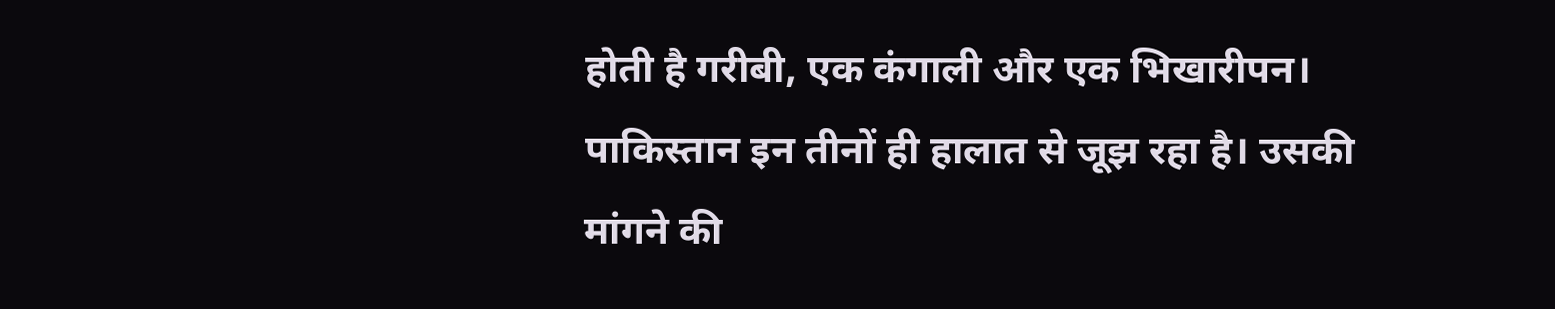होती है गरीबी, एक कंगाली और एक भिखारीपन। पाकिस्तान इन तीनों ही हालात से जूझ रहा है। उसकी मांगने की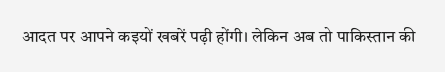आदत पर आपने कइयों खबरें पढ़ी होंगी। लेकिन अब तो पाकिस्तान की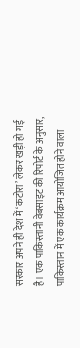सरकार अपने ही देश में ‘कटोरा’ लेकर खड़ी हो गई है। एक पाकिस्तानी वेबसाइट की रिपोर्ट के अनुसार, पाकिस्तान में एक कार्यक्रम आयोजित होने वाला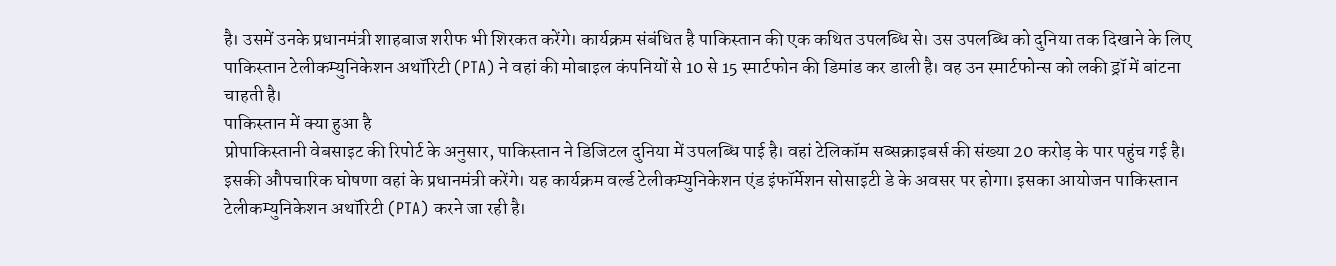है। उसमें उनके प्रधानमंत्री शाहबाज शरीफ भी शिरकत करेंगे। कार्यक्रम संबंधित है पाकिस्तान की एक कथित उपलब्धि से। उस उपलब्धि को दुनिया तक दिखाने के लिए पाकिस्तान टेलीकम्युनिकेशन अथॉरिटी (PTA) ने वहां की मोबाइल कंपनियों से 10 से 15 स्मार्टफोन की डिमांड कर डाली है। वह उन स्मार्टफोन्स को लकी ड्रॉ में बांटना चाहती है।
पाकिस्तान में क्या हुआ है
प्रोपाकिस्तानी वेबसाइट की रिपोर्ट के अनुसार, पाकिस्तान ने डिजिटल दुनिया में उपलब्धि पाई है। वहां टेलिकॉम सब्सक्राइबर्स की संख्या 20 करोड़ के पार पहुंच गई है। इसकी औपचारिक घोषणा वहां के प्रधानमंत्री करेंगे। यह कार्यक्रम वर्ल्ड टेलीकम्युनिकेशन एंड इंफॉर्मेशन सोसाइटी डे के अवसर पर होगा। इसका आयोजन पाकिस्तान टेलीकम्युनिकेशन अथॉरिटी (PTA) करने जा रही है।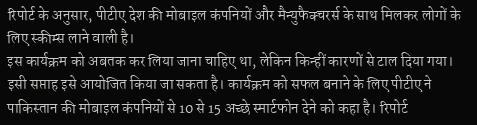रिपोर्ट के अनुसार, पीटीए देश की मोबाइल कंपनियों और मैन्युफैक्चरर्स के साथ मिलकर लोगों के लिए स्कीम्स लाने वाली है।
इस कार्यक्रम को अबतक कर लिया जाना चाहिए था, लेकिन किन्हीं कारणों से टाल दिया गया। इसी सप्ताह इसे आयोजित किया जा सकता है। कार्यक्रम को सफल बनाने के लिए पीटीए ने पाकिस्तान की मोबाइल कंपनियों से 10 से 15 अच्छे स्मार्टफोन देने को कहा है। रिपोर्ट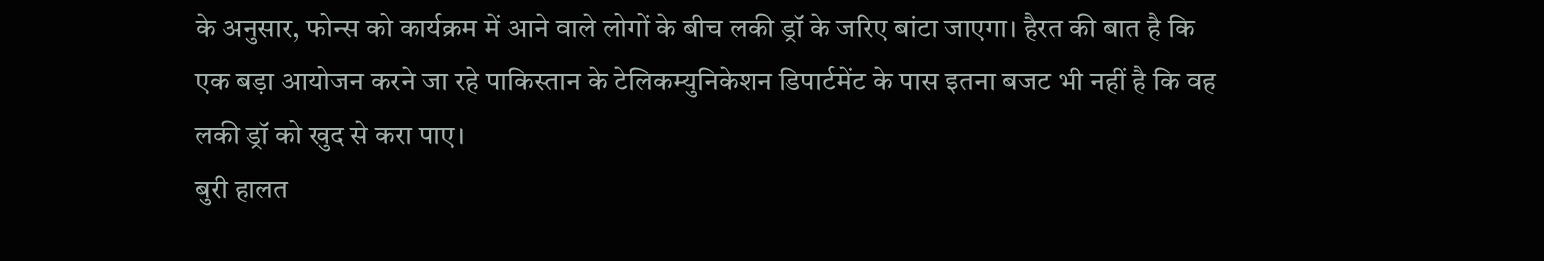के अनुसार, फोन्स को कार्यक्रम में आने वाले लोगों के बीच लकी ड्रॉ के जरिए बांटा जाएगा। हैरत की बात है कि एक बड़ा आयोजन करने जा रहे पाकिस्तान के टेलिकम्युनिकेशन डिपार्टमेंट के पास इतना बजट भी नहीं है कि वह लकी ड्रॉ को खुद से करा पाए।
बुरी हालत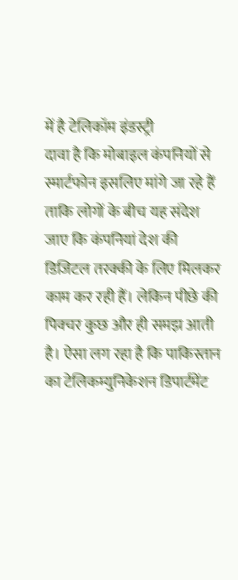में है टेलिकॉम इंडस्ट्री
दावा है कि मोबाइल कंपनियों से स्मार्टफोन इसलिए मांगे जा रहे हैं ताकि लोगों के बीच यह संदेश जाए कि कंपनियां देश की डिजिटल तरक्की के लिए मिलकर काम कर रही हैं। लेकिन पीछे की पिक्चर कुछ और ही समझ आती है। ऐसा लग रहा है कि पाकिस्तान का टेलिकम्युनिकेशन डिपार्टमेंट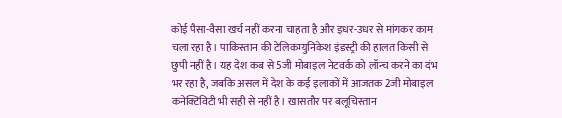कोई पैसा-वैसा खर्च नहीं करना चाहता है और इधर-उधर से मांगकर काम चला रहा है। पाकिस्तान की टेलिकम्युनिकेश इंडस्ट्री की हालत किसी से छुपी नहीं है। यह देश कब से 5जी मोबाइल नेटवर्क को लॉन्च करने का दंभ भर रहा है, जबकि असल में देश के कई इलाकों में आजतक 2जी मोबाइल कनेक्टिविटी भी सही से नहीं है। खासतौर पर बलूचिस्तान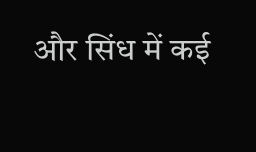और सिंध में कई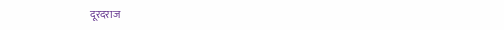दूरदराज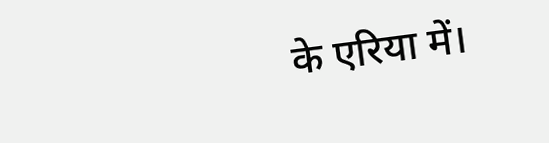के एरिया में।